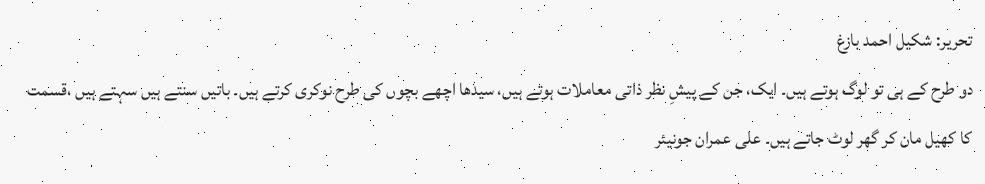تحریر: شکیل احمد بازغ
دو طرح کے ہی تو لوگ ہوتے ہیں۔ ایک، جن کے پیشِ نظر ذاتی معاملات ہوتے ہیں، سیدھا اچھے بچوں کی طرح نوکری کرتے ہیں۔ باتیں سنتے ہیں سہتے ہیں ،قسمت کا کھیل مان کر گھر لوٹ جاتے ہیں۔ علی عمران جونیئر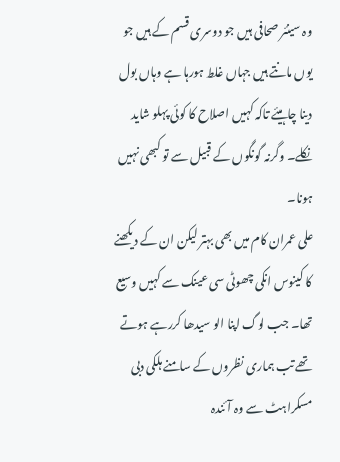وہ سینئر صحافی ہیں جو دوسری قسم کے ہیں جو یوں مانتے ہیں جہاں غلط ہورہا ہے وہاں بول دینا چاہیئے تاکہ کہیں اصلاح کا کوئی پہلو شاید نکلے۔ وگرنہ گونگوں کے قبیل سے تو کبھی نہیں ہونا۔
علی عمران کام میں بھی بہتر لیکن ان کے دیکھنے کا کینوس انکی چھوٹی سی عینک سے کہیں وسیع تھا۔ جب لوگ اپنا الو سیدھا کررہے ہوتے تھے تب ہماری نظروں کے سامنے ہلکی دبی مسکراہٹ سے وہ آئندہ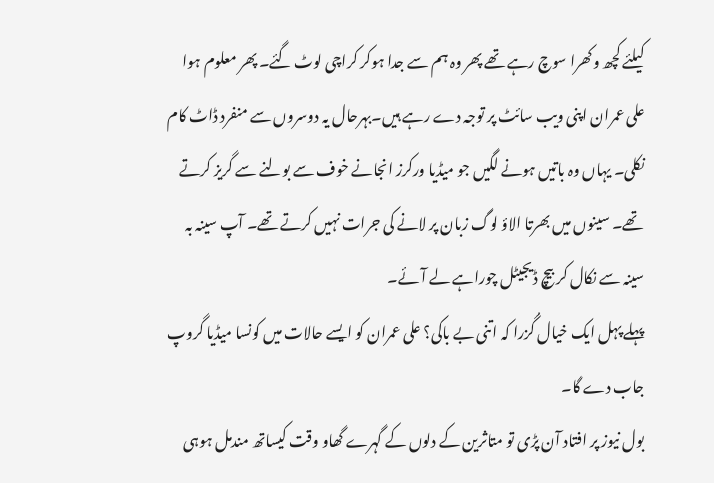کیلئے کچھ وکھرا سوچ رہے تھے پھر وہ ہم سے جدا ہوکر کراچی لوٹ گئے۔ پھر معلوم ہوا علی عمران اپنی ویب سائٹ پر توجہ دے رہے ہیں۔بہرحال یہ دوسروں سے منفرد ڈاٹ کام نکلی۔ یہاں وہ باتیں ہونے لگیں جو میڈیا ورکرز انجانے خوف سے بولنے سے گریز کرتے تھے۔ سینوں میں بھرتا الاؤ لوگ زبان پر لانے کی جرات نہیں کرتے تھے۔ آپ سینہ بہ سینہ سے نکال کر بیچ ڈیجیٹل چوراہے لے آئے۔
پہلے پہل ایک خیال گُزرا کہ اتنی بے باکی؟ علی عمران کو ایسے حالات میں کونسا میڈیا گروپ جاب دے گا۔
بول نیوز پر افتاد آن پڑی تو متاثرین کے دلوں کے گہرے گھاو وقت کیساتھ مندمل ہوہی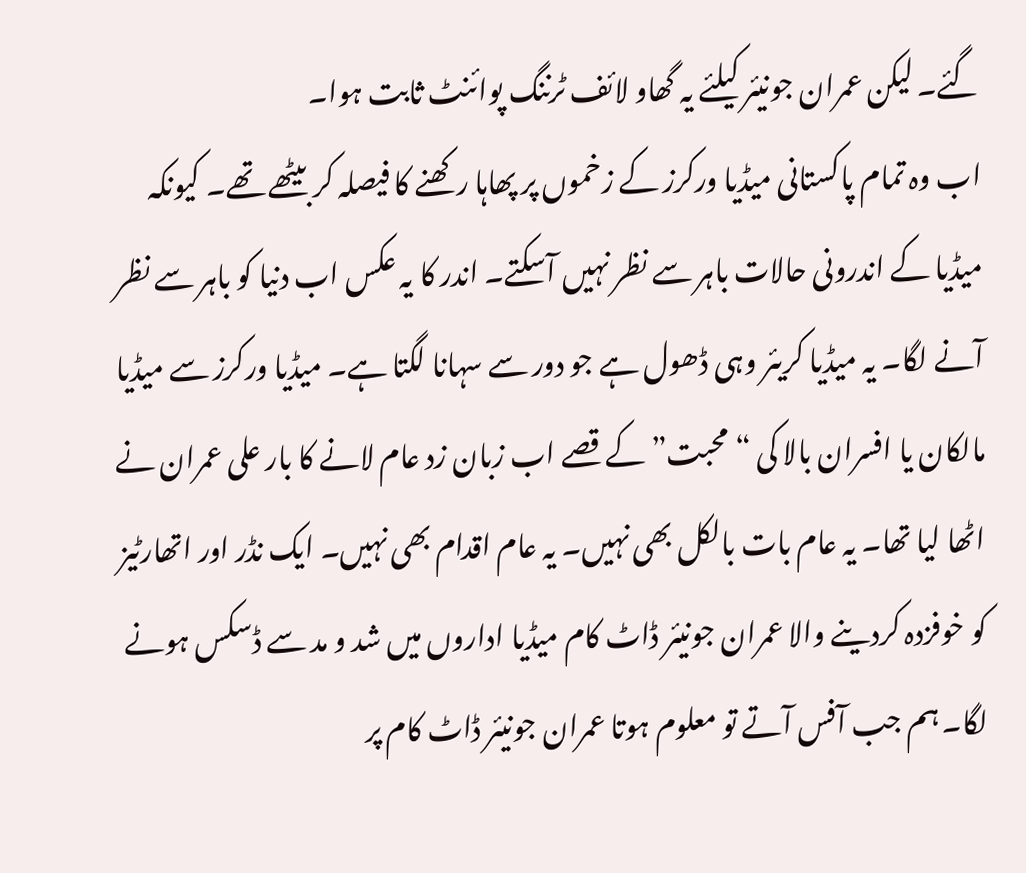گئے۔ لیکن عمران جونیئر کیلئے یہ گھاو لائف ٹرننگ پوائنٹ ثابت ہوا۔
اب وہ تمام پاکستانی میڈیا ورکرز کے زخموں پر پھاہا رکھنے کا فیصلہ کر بیٹھے تھے۔ کیونکہ میڈیا کے اندرونی حالات باہر سے نظر نہیں آسکتے۔ اندر کا یہ عکس اب دنیا کو باہر سے نظر آنے لگا۔ یہ میڈیا کریئر وہی ڈھول ہے جو دور سے سہانا لگتا ہے۔ میڈیا ورکرز سے میڈیا مالکان یا افسران بالا کی “محبت” کے قصے اب زبان زد عام لانے کا بار علی عمران نے اٹھا لیا تھا۔ یہ عام بات بالکل بھی نہیں۔ یہ عام اقدام بھی نہیں۔ ایک نڈر اور اتھارٹیز کو خوفزدہ کردینے والا عمران جونیئر ڈاٹ کام میڈیا اداروں میں شد و مد سے ڈسکس ہونے لگا۔ ہم جب آفس آتے تو معلوم ہوتا عمران جونیئر ڈاٹ کام پر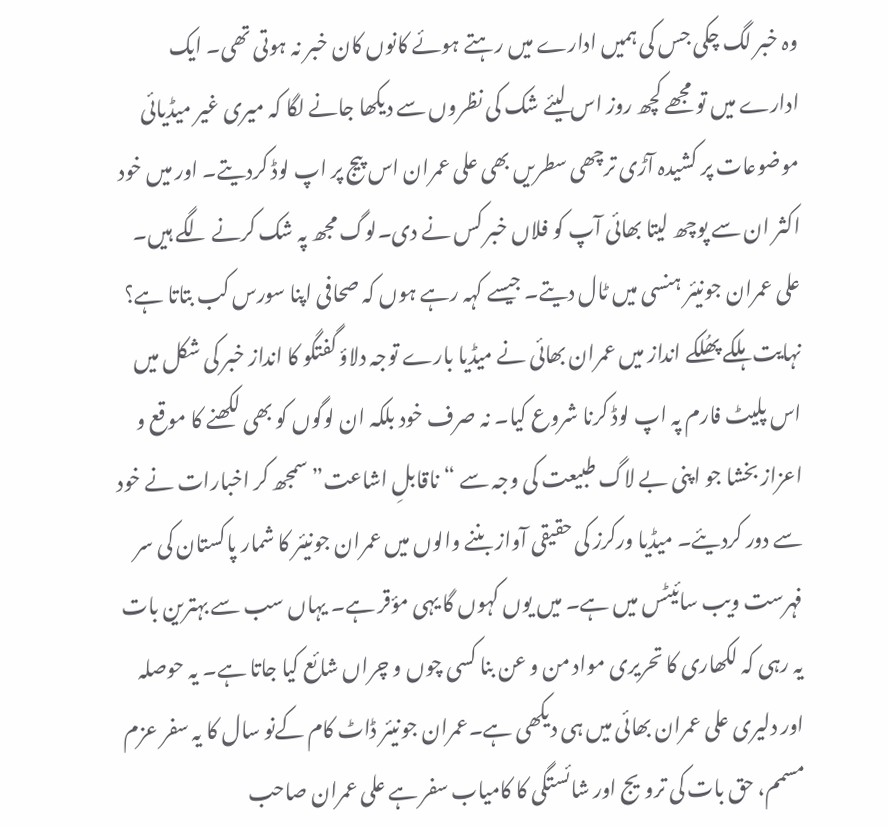وہ خبر لگ چکی جس کی ہمیں ادارے میں رہتے ہوئے کانوں کان خبر نہ ہوتی تھی۔ ایک ادارے میں تو مجھے کچھ روز اس لیئے شک کی نظروں سے دیکھا جانے لگا کہ میری غیر میڈیائی موضوعات پر کشیدہ آڑی ترچھی سطریں بھی علی عمران اس پیج پر اپ لوڈ کردیتے۔ اور میں خود اکثر ان سے پوچھ لیتا بھائی آپ کو فلاں خبر کس نے دی۔لوگ مجھ پہ شک کرنے لگے ہیں۔ علی عمران جونیئر ہنسی میں ٹال دیتے۔ جیسے کہہ رہے ہوں کہ صحافی اپنا سورس کب بتاتا ہے؟
نہایت ہلکے پھُلکے انداز میں عمران بھائی نے میڈیا بارے توجہ دلاؤ گفتگو کا انداز خبر کی شکل میں اس پلیٹ فارم پہ اپ لوڈ کرنا شروع کیا۔ نہ صرف خود بلکہ ان لوگوں کو بھی لکھنے کا موقع و اعزاز بخشا جو اپنی بے لاگ طبیعت کی وجہ سے “ناقابلِ اشاعت” سمجھ کر اخبارات نے خود سے دور کردیئے۔ میڈیا ورکرز کی حقیقی آواز بننے والوں میں عمران جونیئر کا شمار پاکستان کی سر فہرست ویب سائیٹس میں ہے۔ میں یوں کہوں گا یہی مؤقر ہے۔ یہاں سب سے بہترین بات یہ رہی کہ لکھاری کا تحریری مواد من و عن بنا کسی چوں و چراں شائع کیا جاتا ہے۔ یہ حوصلہ اور دلیری علی عمران بھائی میں ہی دیکھی ہے۔عمران جونیئر ڈاٹ کام کےنو سال کا یہ سفر عزم مسمم، حق بات کی ترویج اور شائستگی کا کامیاب سفر ہے علی عمران صاحب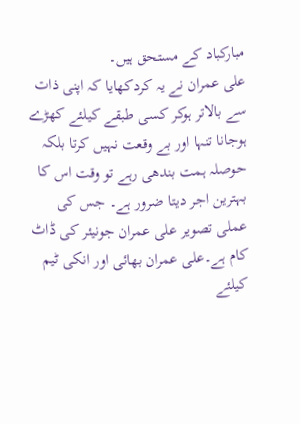مبارکباد کے مستحق ہیں۔
علی عمران نے یہ کردکھایا کہ اپنی ذات سے بالاتر ہوکر کسی طبقے کیلئے کھڑے ہوجانا تنہا اور بے وقعت نہیں کرتا بلکہ حوصلہ ہمت بندھی رہے تو وقت اس کا بہترین اجر دیتا ضرور ہے۔ جس کی عملی تصویر علی عمران جونیئر کی ڈاٹ کام ہے۔علی عمران بھائی اور انکی ٹیم کیلئے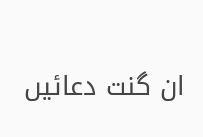ان گنت دعائیں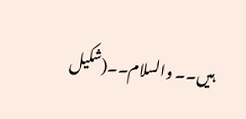ہیں۔۔ والسلام۔۔(شکیل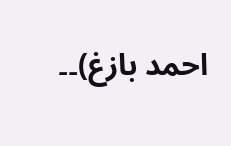احمد بازغ)۔۔